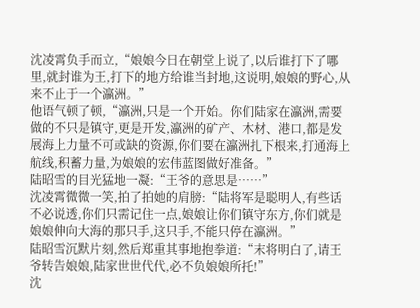沈凌霄负手而立,“娘娘今日在朝堂上说了,以后谁打下了哪里,就封谁为王,打下的地方给谁当封地,这说明,娘娘的野心,从来不止于一个瀛洲。”
他语气顿了顿,“瀛洲,只是一个开始。你们陆家在瀛洲,需要做的不只是镇守,更是开发,瀛洲的矿产、木材、港口,都是发展海上力量不可或缺的资源,你们要在瀛洲扎下根来,打通海上航线,积蓄力量,为娘娘的宏伟蓝图做好准备。”
陆昭雪的目光猛地一凝:“王爷的意思是……”
沈凌霄微微一笑,拍了拍她的肩膀:“陆将军是聪明人,有些话不必说透,你们只需记住一点,娘娘让你们镇守东方,你们就是娘娘伸向大海的那只手,这只手,不能只停在瀛洲。”
陆昭雪沉默片刻,然后郑重其事地抱拳道:“末将明白了,请王爷转告娘娘,陆家世世代代,必不负娘娘所托!”
沈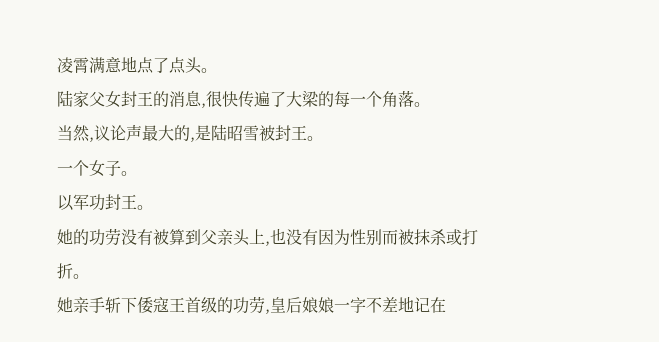凌霄满意地点了点头。
陆家父女封王的消息,很快传遍了大梁的每一个角落。
当然,议论声最大的,是陆昭雪被封王。
一个女子。
以军功封王。
她的功劳没有被算到父亲头上,也没有因为性别而被抹杀或打折。
她亲手斩下倭寇王首级的功劳,皇后娘娘一字不差地记在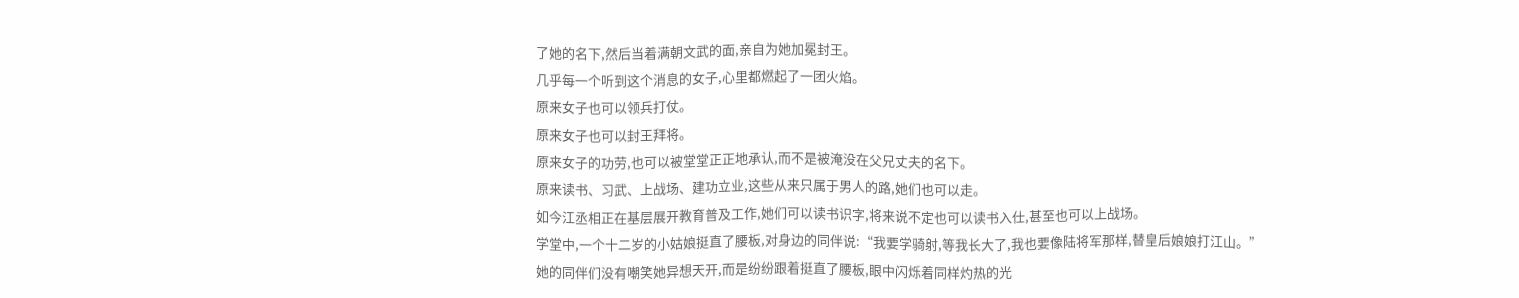了她的名下,然后当着满朝文武的面,亲自为她加冕封王。
几乎每一个听到这个消息的女子,心里都燃起了一团火焰。
原来女子也可以领兵打仗。
原来女子也可以封王拜将。
原来女子的功劳,也可以被堂堂正正地承认,而不是被淹没在父兄丈夫的名下。
原来读书、习武、上战场、建功立业,这些从来只属于男人的路,她们也可以走。
如今江丞相正在基层展开教育普及工作,她们可以读书识字,将来说不定也可以读书入仕,甚至也可以上战场。
学堂中,一个十二岁的小姑娘挺直了腰板,对身边的同伴说:“我要学骑射,等我长大了,我也要像陆将军那样,替皇后娘娘打江山。”
她的同伴们没有嘲笑她异想天开,而是纷纷跟着挺直了腰板,眼中闪烁着同样灼热的光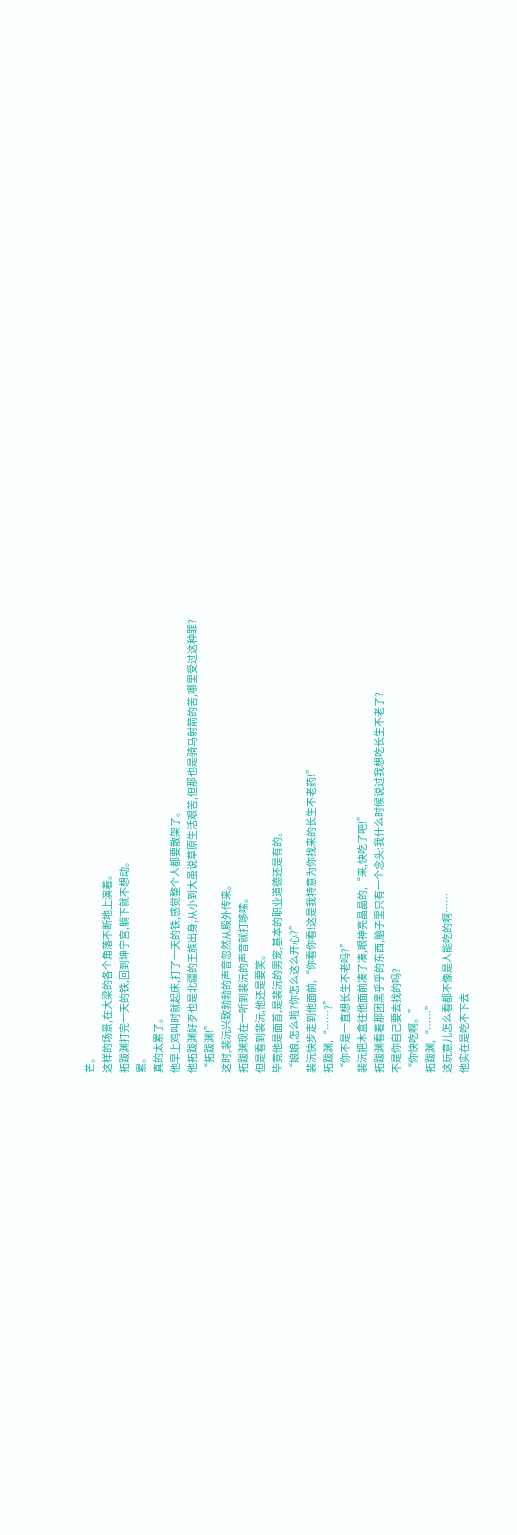芒。
这样的场景,在大梁的各个角落不断地上演着。
拓跋渊打完一天的铁,回到坤宁宫,躺下就不想动。
累。
真的太累了。
他早上鸡叫时就起床,打了一天的铁,感觉整个人都要散架了。
他拓跋渊好歹也是北疆的王族出身,从小到大虽说草原生活艰苦,但那也是骑马射箭的苦,哪里受过这种罪?
“拓跋渊!”
这时,裴沅兴致勃勃的声音忽然从殿外传来。
拓跋渊现在一听到裴沅的声音就打哆嗦。
但是看到裴沅,他还是要笑。
毕竟他是面首,是裴沅的男宠,基本的职业道德还是有的。
“娘娘,怎么啦?你怎么这么开心?”
裴沅快步走到他面前,“你看你看!这是我特意为你找来的长生不老药!”
拓跋渊,“……?”
“你不是一直想长生不老吗?”
裴沅把木盒往他面前凑了凑,眼神亮晶晶的,“来,快吃了吧!”
拓跋渊看着那团黑乎乎的东西,脑子里只有一个念头:我什么时候说过我想吃长生不老了?
不是你自己要去找的吗?
“你快吃啊。”
拓跋渊,“……”
这玩意儿怎么看都不像是人能吃的啊……
他实在是吃不下去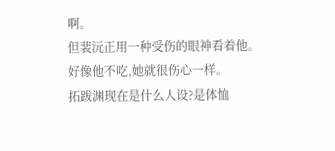啊。
但裴沅正用一种受伤的眼神看着他。
好像他不吃,她就很伤心一样。
拓跋渊现在是什么人设?是体恤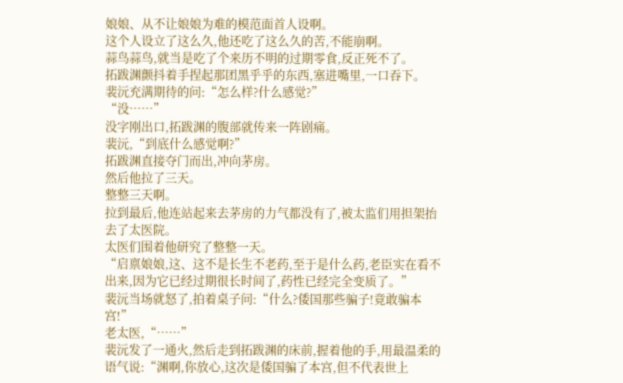娘娘、从不让娘娘为难的模范面首人设啊。
这个人设立了这么久,他还吃了这么久的苦,不能崩啊。
蒜鸟蒜鸟,就当是吃了个来历不明的过期零食,反正死不了。
拓跋渊颤抖着手捏起那团黑乎乎的东西,塞进嘴里,一口吞下。
裴沅充满期待的问:“怎么样?什么感觉?”
“没……”
没字刚出口,拓跋渊的腹部就传来一阵剧痛。
裴沅,“到底什么感觉啊?”
拓跋渊直接夺门而出,冲向茅房。
然后他拉了三天。
整整三天啊。
拉到最后,他连站起来去茅房的力气都没有了,被太监们用担架抬去了太医院。
太医们围着他研究了整整一天。
“启禀娘娘,这、这不是长生不老药,至于是什么药,老臣实在看不出来,因为它已经过期很长时间了,药性已经完全变质了。”
裴沅当场就怒了,拍着桌子问:“什么?倭国那些骗子!竟敢骗本宫!”
老太医,“……”
裴沅发了一通火,然后走到拓跋渊的床前,握着他的手,用最温柔的语气说:“渊啊,你放心,这次是倭国骗了本宫,但不代表世上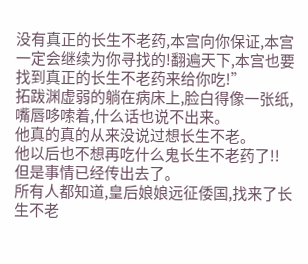没有真正的长生不老药,本宫向你保证,本宫一定会继续为你寻找的!翻遍天下,本宫也要找到真正的长生不老药来给你吃!”
拓跋渊虚弱的躺在病床上,脸白得像一张纸,嘴唇哆嗦着,什么话也说不出来。
他真的真的从来没说过想长生不老。
他以后也不想再吃什么鬼长生不老药了!!
但是事情已经传出去了。
所有人都知道,皇后娘娘远征倭国,找来了长生不老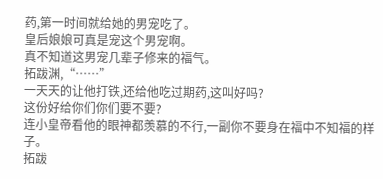药,第一时间就给她的男宠吃了。
皇后娘娘可真是宠这个男宠啊。
真不知道这男宠几辈子修来的福气。
拓跋渊,“……”
一天天的让他打铁,还给他吃过期药,这叫好吗?
这份好给你们你们要不要?
连小皇帝看他的眼神都羡慕的不行,一副你不要身在福中不知福的样子。
拓跋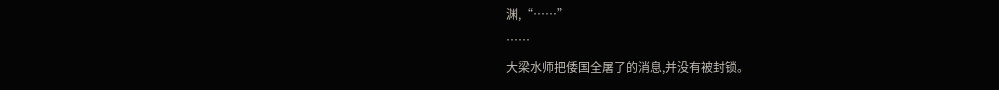渊,“……”
……
大梁水师把倭国全屠了的消息,并没有被封锁。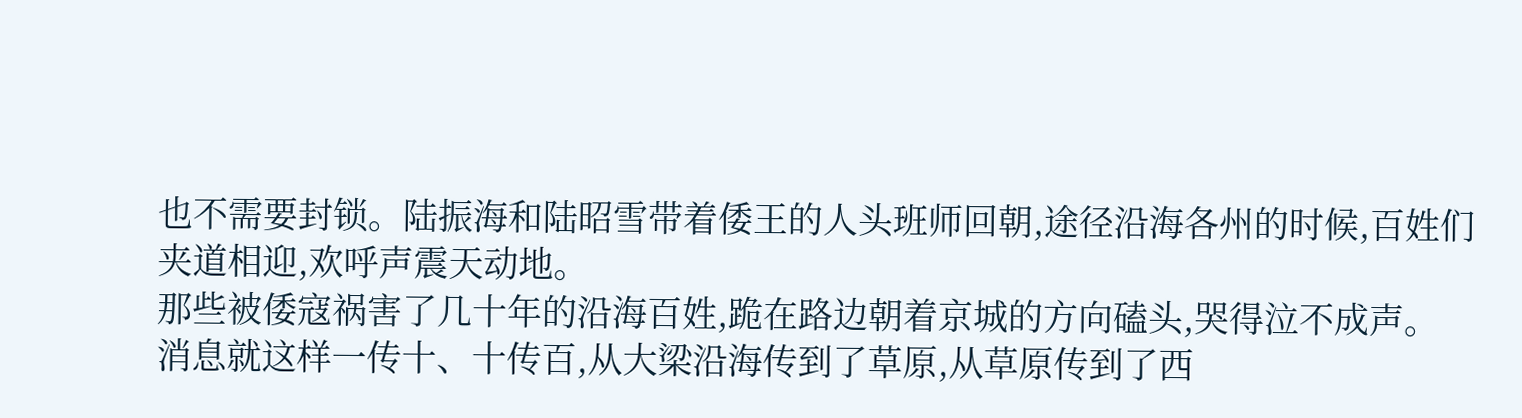也不需要封锁。陆振海和陆昭雪带着倭王的人头班师回朝,途径沿海各州的时候,百姓们夹道相迎,欢呼声震天动地。
那些被倭寇祸害了几十年的沿海百姓,跪在路边朝着京城的方向磕头,哭得泣不成声。
消息就这样一传十、十传百,从大梁沿海传到了草原,从草原传到了西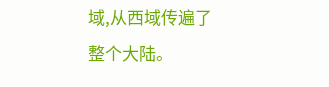域,从西域传遍了整个大陆。